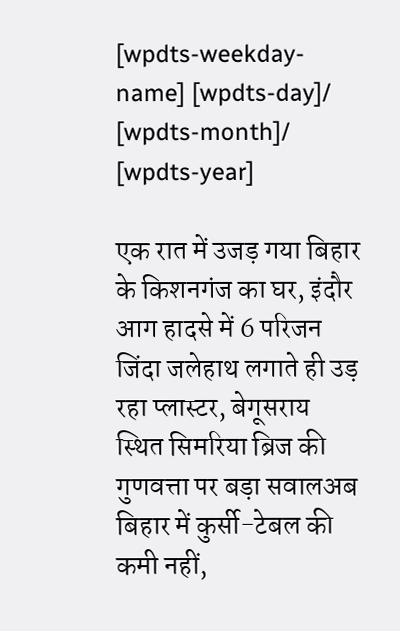[wpdts-weekday-name] [wpdts-day]/ [wpdts-month]/ [wpdts-year]

एक रात में उजड़ गया बिहार के किशनगंज का घर, इंदौर आग हादसे में 6 परिजन जिंदा जलेहाथ लगाते ही उड़ रहा प्लास्टर, बेगूसराय स्थित सिमरिया ब्रिज की गुणवत्ता पर बड़ा सवालअब बिहार में कुर्सी-टेबल की कमी नहीं,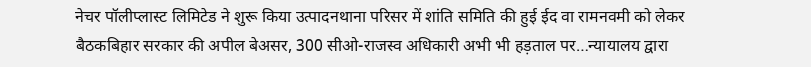नेचर पॉलीप्लास्ट लिमिटेड ने शुरू किया उत्पादनथाना परिसर में शांति समिति की हुई ईद वा रामनवमी को लेकर बैठकबिहार सरकार की अपील बेअसर, 300 सीओ-राजस्व अधिकारी अभी भी हड़ताल पर…न्यायालय द्वारा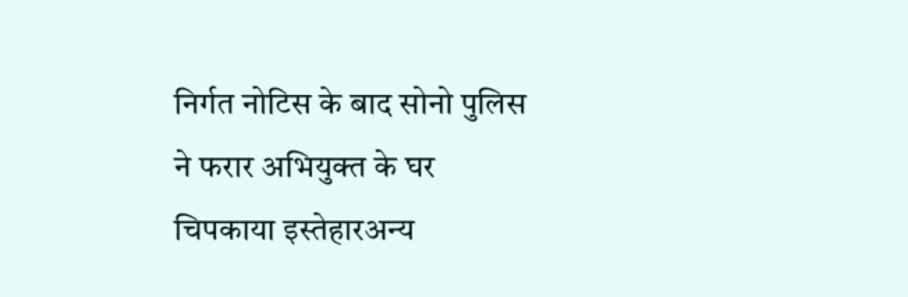निर्गत नोटिस के बाद सोनो पुलिस ने फरार अभियुक्त के घर चिपकाया इस्तेहारअन्य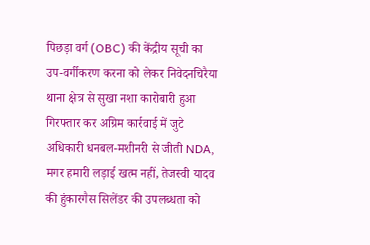पिछड़ा वर्ग (OBC) की केंद्रीय सूची का उप-वर्गीकरण करना को लेकर निवेदनचिरैया थाना क्षेत्र से सुखा नशा कारोबारी हुआ गिरफ्तार कर अग्रिम कार्रवाई में जुटे अधिकारी धनबल-मशीनरी से जीती NDA, मगर हमारी लड़ाई खत्म नहीं, तेजस्वी यादव की हुंकारगैस सिलेंडर की उपलब्धता को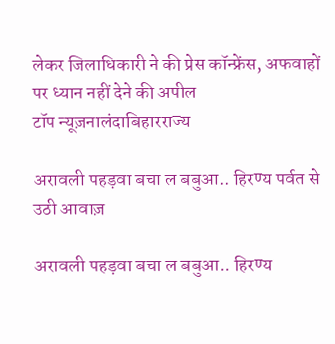लेकर जिलाधिकारी ने की प्रेस कॉन्फ्रेंस, अफवाहों पर ध्यान नहीं देने की अपील
टॉप न्यूज़नालंदाबिहारराज्य

अरावली पहड़वा बचा ल बबुआ.. हिरण्य पर्वत से उठी आवाज़

अरावली पहड़वा बचा ल बबुआ.. हिरण्य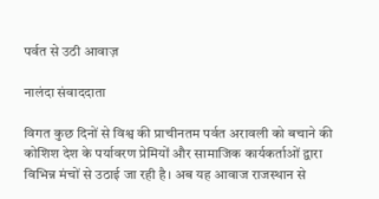पर्वत से उठी आवाज़

नालंदा संवाददाता

विगत कुछ दिनों से विश्व की प्राचीनतम पर्वत अरावली को बचाने की कोशिश देश के पर्यावरण प्रेमियों और सामाजिक कार्यकर्ताओं द्वारा विभिन्न मंचों से उठाई जा रही है। अब यह आवाज राजस्थान से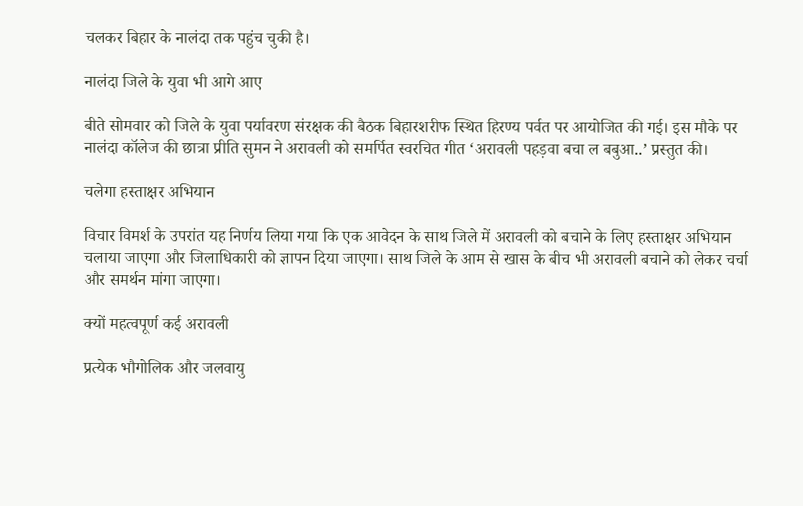चलकर बिहार के नालंदा तक पहुंच चुकी है।

नालंदा जिले के युवा भी आगे आए

बीते सोमवार को जिले के युवा पर्यावरण संरक्षक की बैठक बिहारशरीफ स्थित हिरण्य पर्वत पर आयोजित की गई। इस मौके पर नालंदा कॉलेज की छात्रा प्रीति सुमन ने अरावली को समर्पित स्वरचित गीत ‘अरावली पहड़वा बचा ल बबुआ..’ प्रस्तुत की।

चलेगा हस्ताक्षर अभियान

विचार विमर्श के उपरांत यह निर्णय लिया गया कि एक आवेदन के साथ जिले में अरावली को बचाने के लिए हस्ताक्षर अभियान चलाया जाएगा और जिलाधिकारी को ज्ञापन दिया जाएगा। साथ जिले के आम से खास के बीच भी अरावली बचाने को लेकर चर्चा और समर्थन मांगा जाएगा।

क्यों महत्वपूर्ण कई अरावली

प्रत्येक भौगोलिक और जलवायु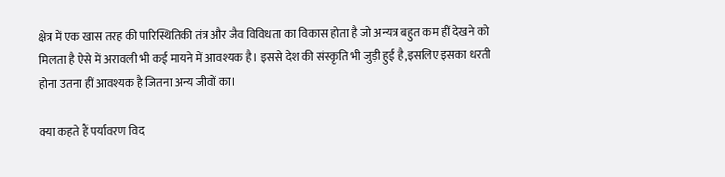क्षेत्र में एक खास तरह की पारिस्थितिकी तंत्र और जैव विविधता का विकास होता है जो अन्यत्र बहुत कम हीं देखने को मिलता है ऐसे में अरावली भी कई मायने में आवश्यक है। इससे देश की संस्कृति भी जुड़ी हुई है,इसलिए इसका धरती होना उतना हीं आवश्यक है जितना अन्य जीवों का।

क्या कहते हैं पर्यावरण विद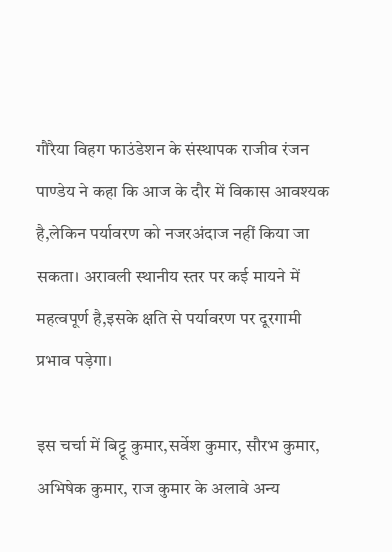गौरैया विहग फाउंडेशन के संस्थापक राजीव रंजन पाण्डेय ने कहा कि आज के दौर में विकास आवश्यक है,लेकिन पर्यावरण को नजरअंदाज नहीं किया जा सकता। अरावली स्थानीय स्तर पर कई मायने में महत्वपूर्ण है,इसके क्षति से पर्यावरण पर दूरगामी प्रभाव पड़ेगा।

इस चर्चा में बिट्टू कुमार,सर्वेश कुमार, सौरभ कुमार, अभिषेक कुमार, राज कुमार के अलावे अन्य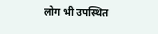लोग भी उपस्थित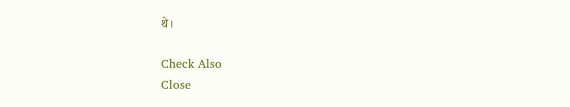थे।

Check Also
Close